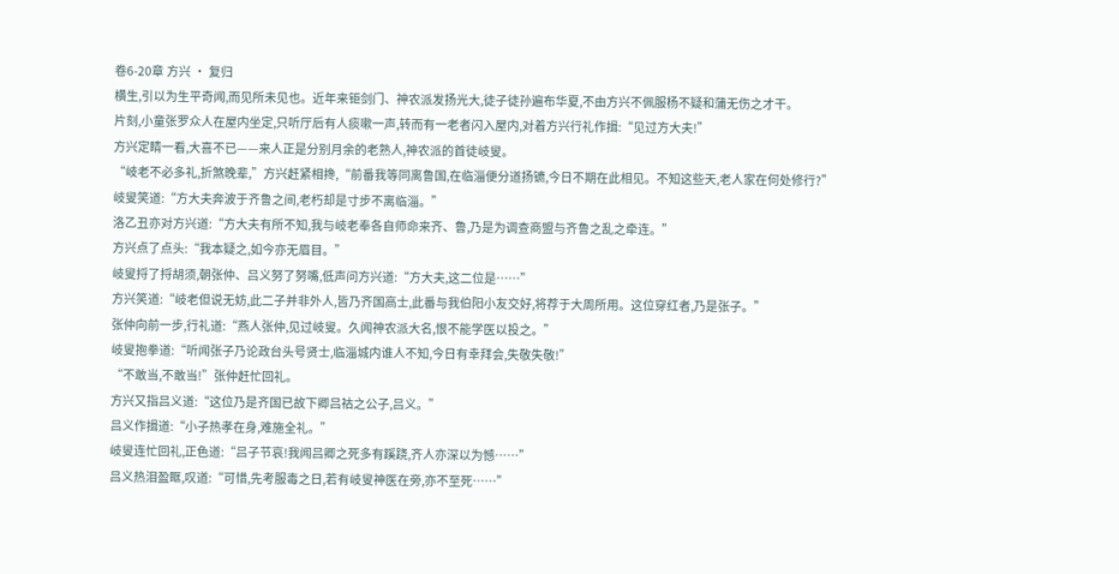卷6-20章 方兴 • 复归
横生,引以为生平奇闻,而见所未见也。近年来钜剑门、神农派发扬光大,徒子徒孙遍布华夏,不由方兴不佩服杨不疑和蒲无伤之才干。
片刻,小童张罗众人在屋内坐定,只听厅后有人痰嗽一声,转而有一老者闪入屋内,对着方兴行礼作揖:“见过方大夫!”
方兴定睛一看,大喜不已——来人正是分别月余的老熟人,神农派的首徒岐叟。
“岐老不必多礼,折煞晚辈,”方兴赶紧相搀,“前番我等同离鲁国,在临淄便分道扬镳,今日不期在此相见。不知这些天,老人家在何处修行?”
岐叟笑道:“方大夫奔波于齐鲁之间,老朽却是寸步不离临淄。”
洛乙丑亦对方兴道:“方大夫有所不知,我与岐老奉各自师命来齐、鲁,乃是为调查商盟与齐鲁之乱之牵连。”
方兴点了点头:“我本疑之,如今亦无眉目。”
岐叟捋了捋胡须,朝张仲、吕义努了努嘴,低声问方兴道:“方大夫,这二位是……”
方兴笑道:“岐老但说无妨,此二子并非外人,皆乃齐国高士,此番与我伯阳小友交好,将荐于大周所用。这位穿红者,乃是张子。”
张仲向前一步,行礼道:“燕人张仲,见过岐叟。久闻神农派大名,恨不能学医以投之。”
岐叟抱拳道:“听闻张子乃论政台头号贤士,临淄城内谁人不知,今日有幸拜会,失敬失敬!”
“不敢当,不敢当!”张仲赶忙回礼。
方兴又指吕义道:“这位乃是齐国已故下卿吕祜之公子,吕义。”
吕义作揖道:“小子热孝在身,难施全礼。”
岐叟连忙回礼,正色道:“吕子节哀!我闻吕卿之死多有蹊跷,齐人亦深以为憾……”
吕义热泪盈眶,叹道:“可惜,先考服毒之日,若有岐叟神医在旁,亦不至死……”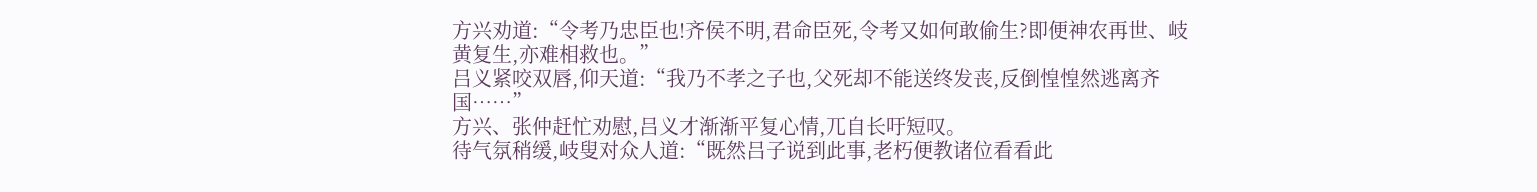方兴劝道:“令考乃忠臣也!齐侯不明,君命臣死,令考又如何敢偷生?即便神农再世、岐黄复生,亦难相救也。”
吕义紧咬双唇,仰天道:“我乃不孝之子也,父死却不能送终发丧,反倒惶惶然逃离齐国……”
方兴、张仲赶忙劝慰,吕义才渐渐平复心情,兀自长吁短叹。
待气氛稍缓,岐叟对众人道:“既然吕子说到此事,老朽便教诸位看看此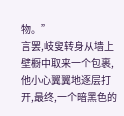物。”
言罢,岐叟转身从墙上壁橱中取来一个包裹,他小心翼翼地逐层打开,最终,一个暗黑色的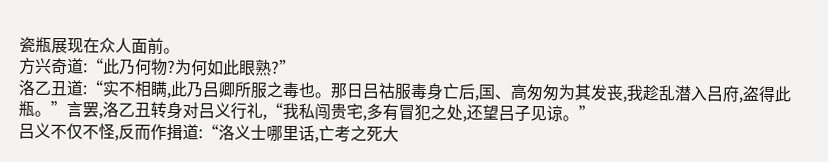瓷瓶展现在众人面前。
方兴奇道:“此乃何物?为何如此眼熟?”
洛乙丑道:“实不相瞒,此乃吕卿所服之毒也。那日吕祜服毒身亡后,国、高匆匆为其发丧,我趁乱潜入吕府,盗得此瓶。”言罢,洛乙丑转身对吕义行礼,“我私闯贵宅,多有冒犯之处,还望吕子见谅。”
吕义不仅不怪,反而作揖道:“洛义士哪里话,亡考之死大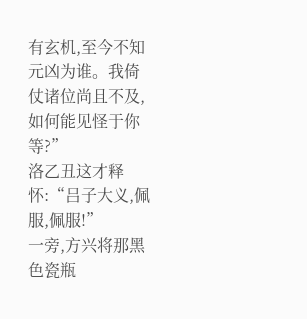有玄机,至今不知元凶为谁。我倚仗诸位尚且不及,如何能见怪于你等?”
洛乙丑这才释怀:“吕子大义,佩服,佩服!”
一旁,方兴将那黑色瓷瓶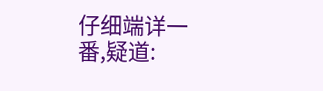仔细端详一番,疑道: